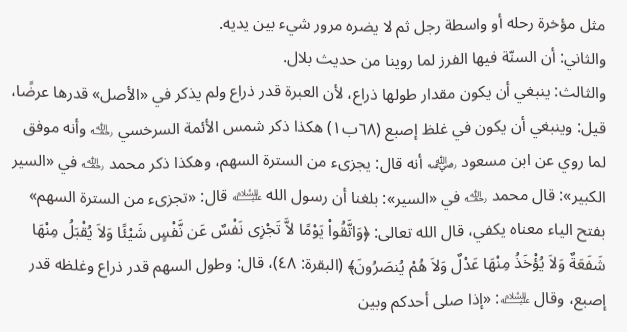مثل مؤخرة رحله أو واسطة رجل ثم لا يضره مرور شيء بين يديه.
والثاني: أن السنّة فيها الفرز لما روينا من حديث بلال.
والثالث: ينبغي أن يكون مقدار طولها ذراع، لأن العبرة قدر ذراع ولم يذكر في «الأصل» قدرها عرضًا، قيل: وينبغي أن يكون في غلظ إصبع (٦٨ب١) هكذا ذكر شمس الأئمة السرخسي ﵀ وأنه موفق لما روي عن ابن مسعود ﵁ أنه قال: يجزىء من السترة السهم، وهكذا ذكر محمد ﵀ في «السير الكبير»: قال محمد ﵀ في «السير»: بلغنا أن رسول الله ﵇ قال: «تجزىء من السترة السهم» بفتح الياء معناه يكفي، قال الله تعالى: ﴿وَاتَّقُواْ يَوْمًا لاَّ تَجْزِى نَفْسٌ عَن نَّفْسٍ شَيْئًا وَلاَ يُقْبَلُ مِنْهَا شَفَعَةٌ وَلاَ يُؤْخَذُ مِنْهَا عَدْلٌ وَلاَ هُمْ يُنصَرُونَ﴾ (البقرة: ٤٨)، قال: وطول السهم قدر ذراع وغلظه قدر إصبع، وقال ﵇: «إذا صلى أحدكم وبين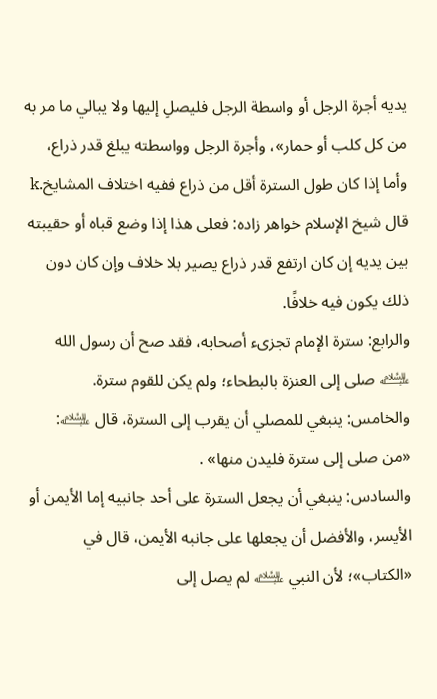يديه أجرة الرجل أو واسطة الرجل فليصلِ إليها ولا يبالي ما مر به من كل كلب أو حمار»، وأجرة الرجل وواسطته يبلغ قدر ذراع، وأما إذا كان طول السترة أقل من ذراع ففيه اختلاف المشايخ.k
قال شيخ الإسلام خواهر زاده: فعلى هذا إذا وضع قباه أو حقيبته بين يديه إن كان ارتفع قدر ذراع يصير بلا خلاف وإن كان دون ذلك يكون فيه خلافًا.
والرابع: سترة الإمام تجزىء أصحابه، فقد صح أن رسول الله ﵇ صلى إلى العنزة بالبطحاء؛ ولم يكن للقوم سترة.
والخامس: ينبغي للمصلي أن يقرب إلى السترة، قال ﵇: «من صلى إلى سترة فليدن منها» .
والسادس: ينبغي أن يجعل السترة على أحد جانبيه إما الأيمن أو الأيسر، والأفضل أن يجعلها على جانبه الأيمن، قال في «الكتاب»؛ لأن النبي ﵇ لم يصل إلى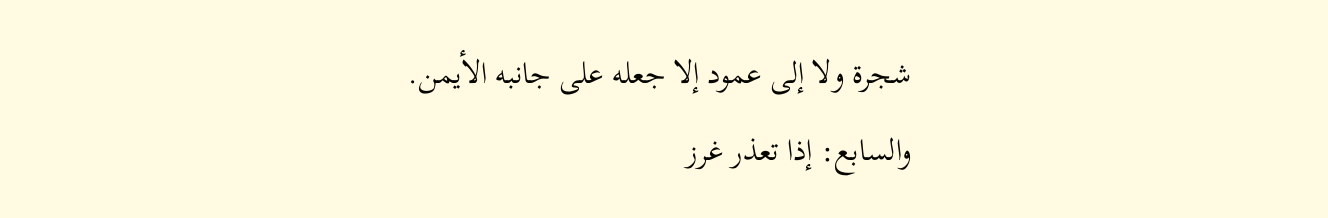شجرة ولا إلى عمود إلا جعله على جانبه الأيمن.
والسابع: إذا تعذر غرز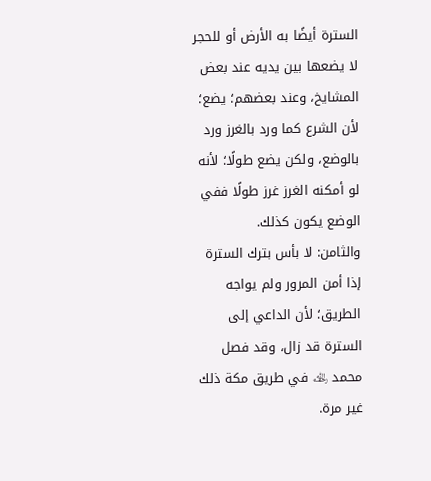السترة أيضًا به الأرض أو للحجر لا يضعها بين يديه عند بعض المشايخ، وعند بعضهم؛ يضع؛ لأن الشرع كما ورد بالغرز ورد بالوضع، ولكن يضع طولًا؛ لأنه لو أمكنه الغرز غرز طولًا ففي الوضع يكون كذلك.
والثامن: لا بأس بترك السترة إذا أمن المرور ولم يواجه الطريق؛ لأن الداعي إلى السترة قد زال، وقد فصل محمد ﵀ في طريق مكة ذلك غير مرة.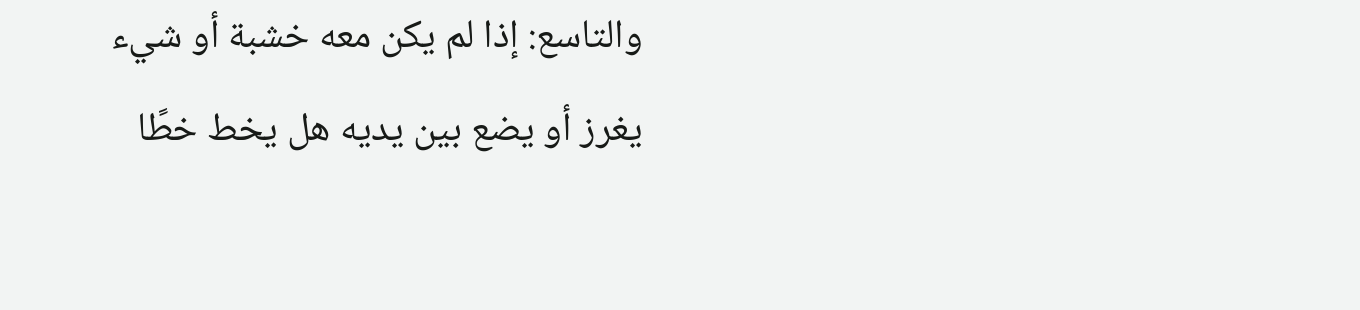والتاسع: إذا لم يكن معه خشبة أو شيء يغرز أو يضع بين يديه هل يخط خطًا